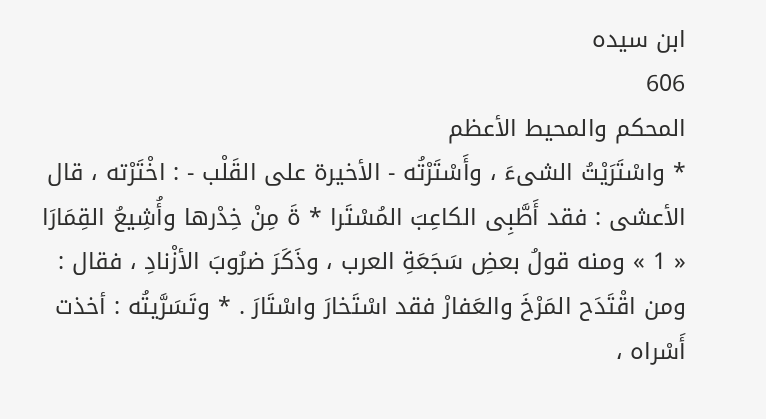ابن سيده
606
المحكم والمحيط الأعظم
* واسْتَرَيْتُ الشىءَ ، وأَسْتَرْتُه - الأخيرة على القَلْب - : اخْتَرْته ، قال الأعشى : فقد أَطَّبِى الكاعِبَ المُسْتَرا * ةَ مِنْ خِدْرها وأُشِيعُ القِمَارَا « 1 » ومنه قولُ بعضِ سَجَعَةِ العرب ، وذَكَرَ ضرُوبَ الأزْنادِ ، فقال : ومن اقْتَدَح المَرْخَ والعَفارْ فقد اسْتَخارَ واسْتَارَ . * وتَسَرَّيتُه : أخذت أَسْراه ،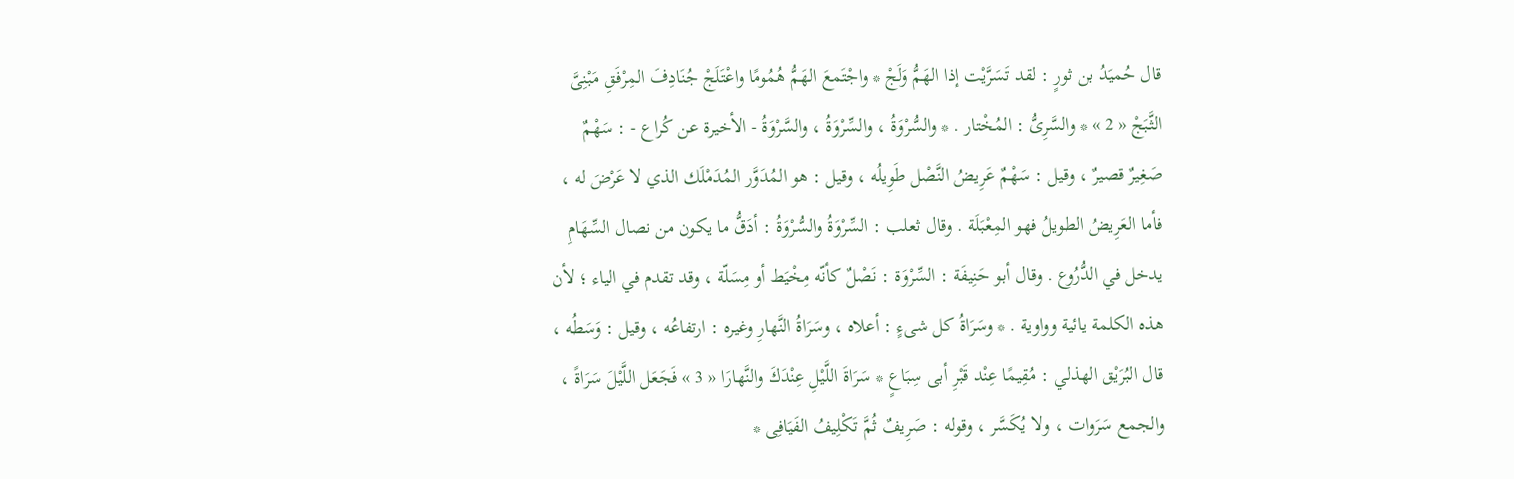قال حُميَدُ بن ثورٍ : لقد تَسَرَّيْت إذا الهَمُّ وَلَجْ * واجْتَمعَ الهَمُّ هُمُومًا واعْتَلَجْ جُنَادِفَ المِرْفَقِ مَبْنِىَّ الثَّبَجْ « 2 » * والسَّرِىُّ : المُخْتار . * والسُّرْوَةُ ، والسِّرْوَةُ ، والسَّرْوَةُ - الأخيرة عن كُراع - : سَهْمٌ صَغِيرٌ قصيرٌ ، وقيل : سَهْمٌ عَرِيضُ النَّصْل طَوِيلُه ، وقيل : هو المُدَوَّر المُدَمْلَك الذي لا عَرْضَ له ، فأما العَرِيضُ الطويلُ فهو المِعْبَلَة . وقال ثعلب : السِّرْوَةُ والسُّرْوَةُ : أدَقُّ ما يكون من نصال السِّهَامِ يدخل في الدُّرُوع . وقال أبو حَنِيفَة : السِّرْوَة : نَصْلٌ كأنّه مِخْيَط أو مِسَلّة ، وقد تقدم في الياء ؛ لأن هذه الكلمة يائية وواوية . * وسَرَاةُ كل شىءٍ : أعلاه ، وسَرَاةُ النَّهارِ وغيره : ارتفاعُه ، وقيل : وَسَطُه ، قال البُرَيْق الهذلي : مُقِيمًا عِنْد قَبْرِ أبى سِبَاعٍ * سَرَاةَ اللَّيْلِ عِنْدَكَ والنَّهارَا « 3 » فَجَعَل اللَّيْلَ سَرَاةً ، والجمع سَرَوات ، ولا يُكَسَّر ، وقوله : صَرِيفٌ ثُمَّ تَكْلِيفُ الفَيَافِى *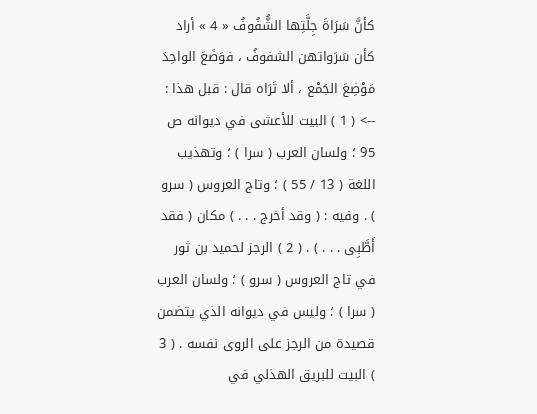كأنَّ سَرَاةَ جِلَّتِها الشُّفُوفُ « 4 » أراد كأن سَرَواتهن الشفوفُ ، فوَضَعَ الواحِدَ مَوْضِعَ الجَمْع ، ألا تَرَاه قال : قبل هذا :
--> ( 1 ) البيت للأعشى في ديوانه ص 95 ؛ ولسان العرب ( سرا ) ؛ وتهذيب اللغة ( 13 / 55 ) ؛ وتاج العروس ( سرو ) . وفيه : ( وقد أخرج . . . ) مكان ( فقد أَطَّبِى . . . ) . ( 2 ) الرجز لحميد بن ثور في تاج العروس ( سرو ) ؛ ولسان العرب ( سرا ) ؛ وليس في ديوانه الذي يتضمن قصيدة من الرجز على الروى نفسه . ( 3 ) البيت للبريق الهذلي في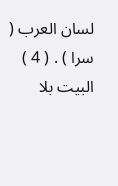لسان العرب ( سرا ) . ( 4 ) البيت بلا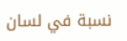نسبة في لسان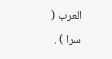العرب ( سرا ) .